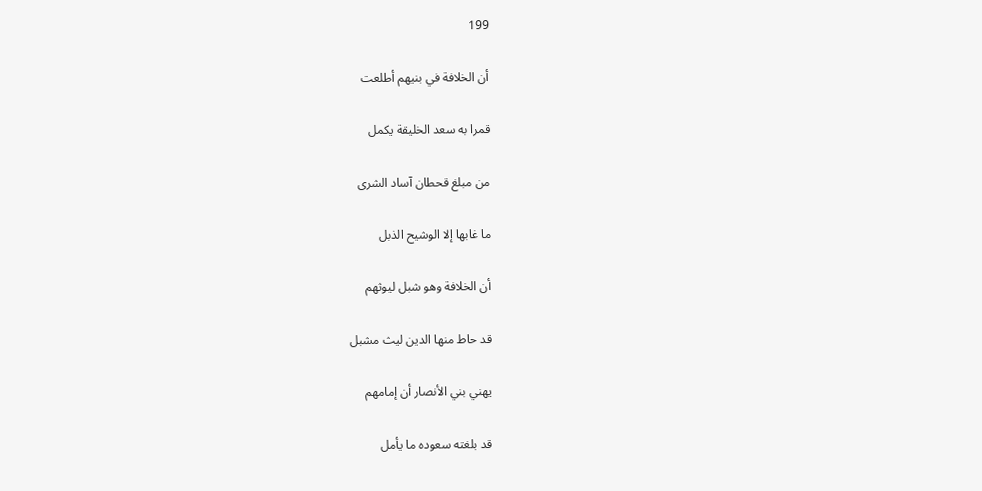199

أن الخلافة في بنيهم أطلعت

قمرا به سعد الخليقة يكمل

من مبلغ قحطان آساد الشرى

ما غابها إلا الوشيح الذبل

أن الخلافة وهو شبل ليوثهم

قد حاط منها الدين ليث مشبل

يهني بني الأنصار أن إمامهم

قد بلغته سعوده ما يأمل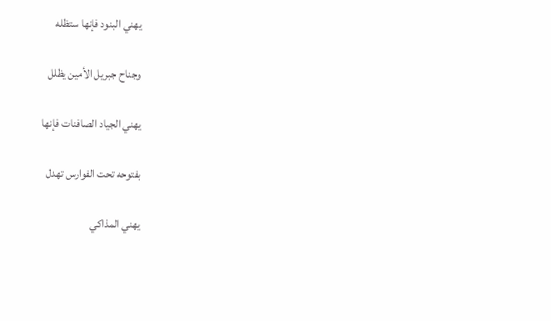يهني البنود فإنها ستظله

وجناح جبريل الأمين يظلل

يهني الجياد الصافنات فإنها

بفتوحه تحت الفوارس تهدل

يهني المذاكي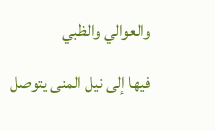والعوالي والظبي

فيها إلى نيل المنى يتوصل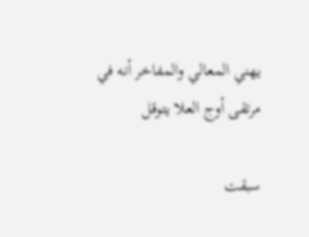يهني المعالي والمفاخر أنه في مرتقى أوج العلا يتوقل

سبقت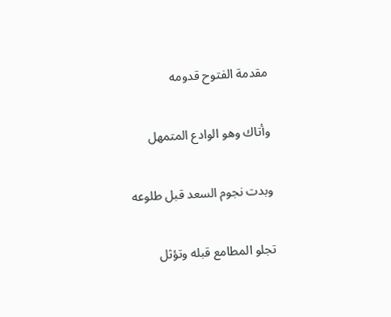مقدمة الفتوح قدومه

وأتاك وهو الوادع المتمهل

وبدت نجوم السعد قبل طلوعه

تجلو المطامع قبله وتؤثل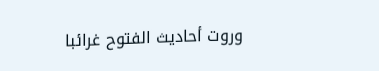وروت أحاديث الفتوح غرائبا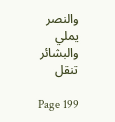والنصر يملي والبشائر تنقل

Page 199